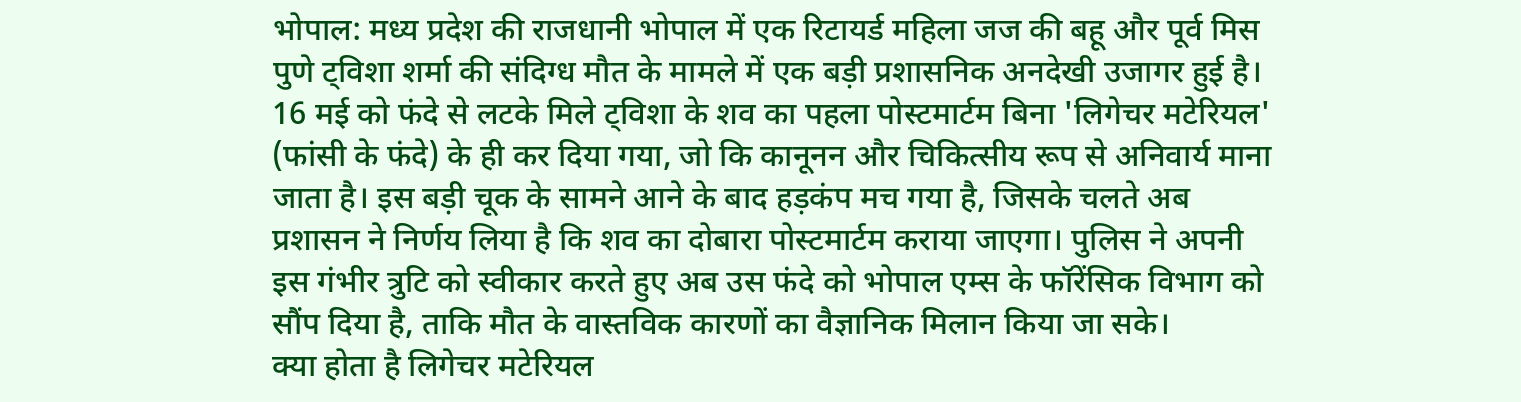भोपाल: मध्य प्रदेश की राजधानी भोपाल में एक रिटायर्ड महिला जज की बहू और पूर्व मिस पुणे ट्विशा शर्मा की संदिग्ध मौत के मामले में एक बड़ी प्रशासनिक अनदेखी उजागर हुई है। 16 मई को फंदे से लटके मिले ट्विशा के शव का पहला पोस्टमार्टम बिना 'लिगेचर मटेरियल' (फांसी के फंदे) के ही कर दिया गया, जो कि कानूनन और चिकित्सीय रूप से अनिवार्य माना जाता है। इस बड़ी चूक के सामने आने के बाद हड़कंप मच गया है, जिसके चलते अब प्रशासन ने निर्णय लिया है कि शव का दोबारा पोस्टमार्टम कराया जाएगा। पुलिस ने अपनी इस गंभीर त्रुटि को स्वीकार करते हुए अब उस फंदे को भोपाल एम्स के फॉरेंसिक विभाग को सौंप दिया है, ताकि मौत के वास्तविक कारणों का वैज्ञानिक मिलान किया जा सके।
क्या होता है लिगेचर मटेरियल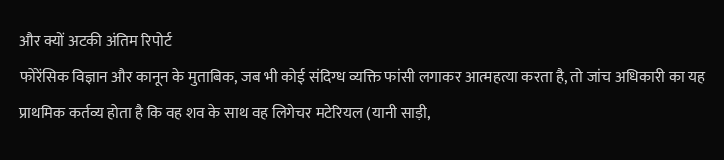और क्यों अटकी अंतिम रिपोर्ट
फोरेंसिक विज्ञान और कानून के मुताबिक, जब भी कोई संदिग्ध व्यक्ति फांसी लगाकर आत्महत्या करता है, तो जांच अधिकारी का यह प्राथमिक कर्तव्य होता है कि वह शव के साथ वह लिगेचर मटेरियल (यानी साड़ी,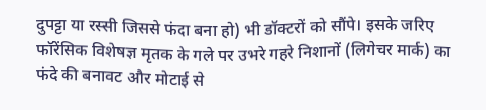दुपट्टा या रस्सी जिससे फंदा बना हो) भी डॉक्टरों को सौंपे। इसके जरिए फॉरेंसिक विशेषज्ञ मृतक के गले पर उभरे गहरे निशानों (लिगेचर मार्क) का फंदे की बनावट और मोटाई से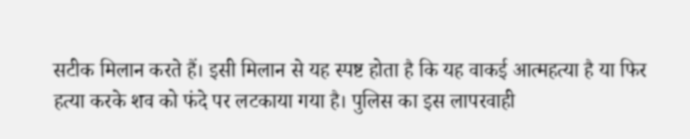सटीक मिलान करते हैं। इसी मिलान से यह स्पष्ट होता है कि यह वाकई आत्महत्या है या फिर हत्या करके शव को फंदे पर लटकाया गया है। पुलिस का इस लापरवाही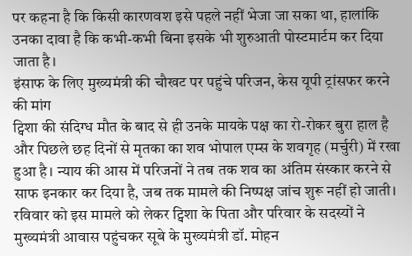पर कहना है कि किसी कारणवश इसे पहले नहीं भेजा जा सका था, हालांकि उनका दावा है कि कभी-कभी बिना इसके भी शुरुआती पोस्टमार्टम कर दिया जाता है।
इंसाफ के लिए मुख्यमंत्री की चौखट पर पहुंचे परिजन, केस यूपी ट्रांसफर करने की मांग
ट्विशा की संदिग्ध मौत के बाद से ही उनके मायके पक्ष का रो-रोकर बुरा हाल है और पिछले छह दिनों से मृतका का शव भोपाल एम्स के शवगृह (मर्चुरी) में रखा हुआ है। न्याय की आस में परिजनों ने तब तक शव का अंतिम संस्कार करने से साफ इनकार कर दिया है, जब तक मामले की निष्पक्ष जांच शुरू नहीं हो जाती। रविवार को इस मामले को लेकर ट्विशा के पिता और परिवार के सदस्यों ने मुख्यमंत्री आवास पहुंचकर सूबे के मुख्यमंत्री डॉ. मोहन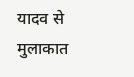यादव से मुलाकात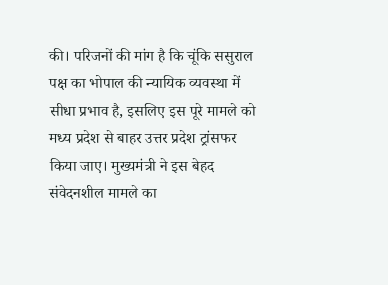की। परिजनों की मांग है कि चूंकि ससुराल पक्ष का भोपाल की न्यायिक व्यवस्था में सीधा प्रभाव है, इसलिए इस पूरे मामले को मध्य प्रदेश से बाहर उत्तर प्रदेश ट्रांसफर किया जाए। मुख्यमंत्री ने इस बेहद संवेदनशील मामले का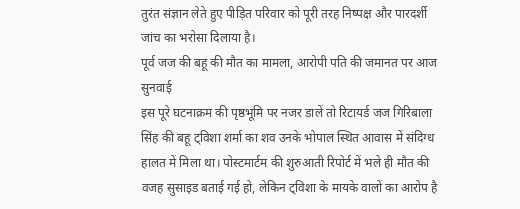तुरंत संज्ञान लेते हुए पीड़ित परिवार को पूरी तरह निष्पक्ष और पारदर्शी जांच का भरोसा दिलाया है।
पूर्व जज की बहू की मौत का मामला, आरोपी पति की जमानत पर आज सुनवाई
इस पूरे घटनाक्रम की पृष्ठभूमि पर नजर डालें तो रिटायर्ड जज गिरिबाला सिंह की बहू ट्विशा शर्मा का शव उनके भोपाल स्थित आवास में संदिग्ध हालत में मिला था। पोस्टमार्टम की शुरुआती रिपोर्ट में भले ही मौत की वजह सुसाइड बताई गई हो, लेकिन ट्विशा के मायके वालों का आरोप है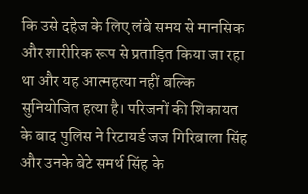कि उसे दहेज के लिए लंबे समय से मानसिक और शारीरिक रूप से प्रताड़ित किया जा रहा था और यह आत्महत्या नहीं बल्कि सुनियोजित हत्या है। परिजनों की शिकायत के बाद पुलिस ने रिटायर्ड जज गिरिबाला सिंह और उनके बेटे समर्थ सिंह के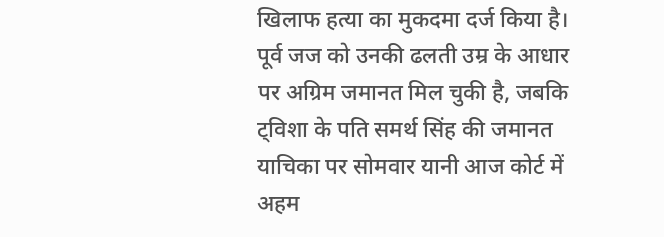खिलाफ हत्या का मुकदमा दर्ज किया है। पूर्व जज को उनकी ढलती उम्र के आधार पर अग्रिम जमानत मिल चुकी है, जबकि ट्विशा के पति समर्थ सिंह की जमानत याचिका पर सोमवार यानी आज कोर्ट में अहम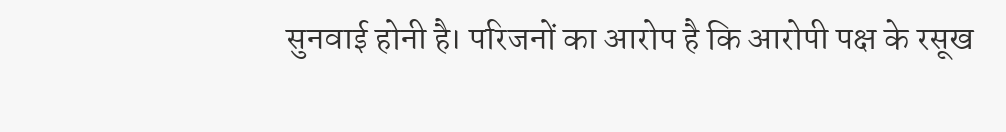सुनवाई होनी है। परिजनों का आरोप है कि आरोपी पक्ष के रसूख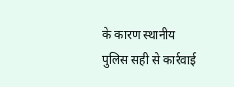के कारण स्थानीय पुलिस सही से कार्रवाई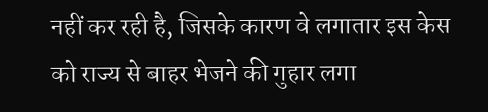नहीं कर रही है, जिसके कारण वे लगातार इस केस को राज्य से बाहर भेजने की गुहार लगा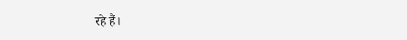रहे हैं।